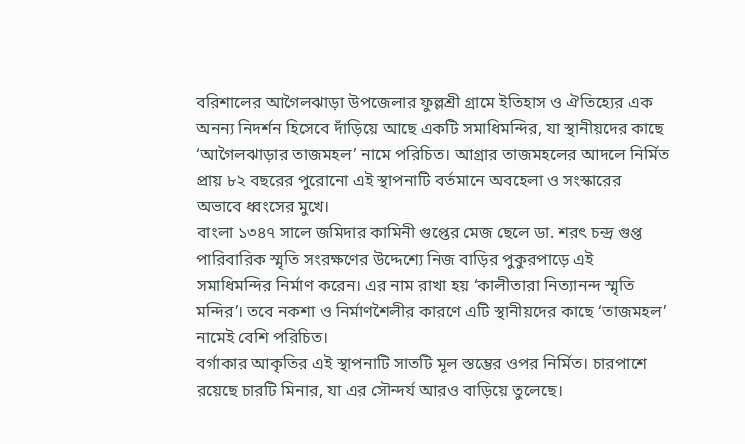বরিশালের আগৈলঝাড়া উপজেলার ফুল্লশ্রী গ্রামে ইতিহাস ও ঐতিহ্যের এক অনন্য নিদর্শন হিসেবে দাঁড়িয়ে আছে একটি সমাধিমন্দির, যা স্থানীয়দের কাছে ‘আগৈলঝাড়ার তাজমহল’ নামে পরিচিত। আগ্রার তাজমহলের আদলে নির্মিত প্রায় ৮২ বছরের পুরোনো এই স্থাপনাটি বর্তমানে অবহেলা ও সংস্কারের অভাবে ধ্বংসের মুখে।
বাংলা ১৩৪৭ সালে জমিদার কামিনী গুপ্তের মেজ ছেলে ডা. শরৎ চন্দ্র গুপ্ত পারিবারিক স্মৃতি সংরক্ষণের উদ্দেশ্যে নিজ বাড়ির পুকুরপাড়ে এই সমাধিমন্দির নির্মাণ করেন। এর নাম রাখা হয় ‘কালীতারা নিত্যানন্দ স্মৃতি মন্দির’। তবে নকশা ও নির্মাণশৈলীর কারণে এটি স্থানীয়দের কাছে ‘তাজমহল’ নামেই বেশি পরিচিত।
বর্গাকার আকৃতির এই স্থাপনাটি সাতটি মূল স্তম্ভের ওপর নির্মিত। চারপাশে রয়েছে চারটি মিনার, যা এর সৌন্দর্য আরও বাড়িয়ে তুলেছে।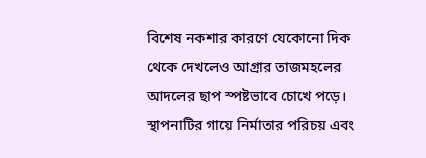বিশেষ নকশার কারণে যেকোনো দিক থেকে দেখলেও আগ্রার তাজমহলের আদলের ছাপ স্পষ্টভাবে চোখে পড়ে।
স্থাপনাটির গায়ে নির্মাতার পরিচয় এবং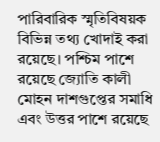পারিবারিক স্মৃতিবিষয়ক বিভিন্ন তথ্য খোদাই করা রয়েছে। পশ্চিম পাশে রয়েছে জ্যোতি কালী মোহন দাশগুপ্তের সমাধি এবং উত্তর পাশে রয়েছে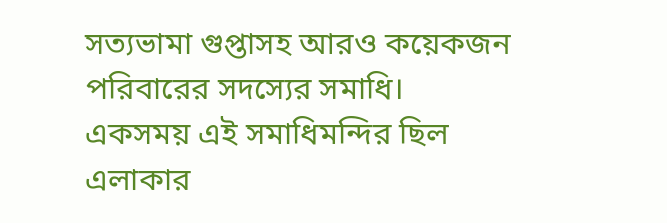সত্যভামা গুপ্তাসহ আরও কয়েকজন পরিবারের সদস্যের সমাধি।
একসময় এই সমাধিমন্দির ছিল এলাকার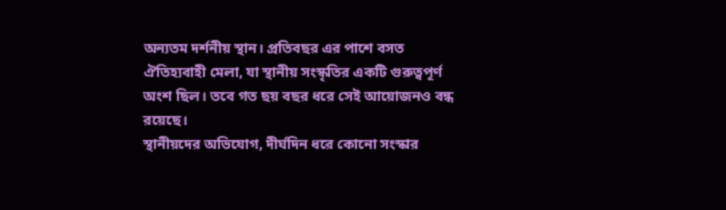অন্যতম দর্শনীয় স্থান। প্রতিবছর এর পাশে বসত ঐতিহ্যবাহী মেলা, যা স্থানীয় সংস্কৃতির একটি গুরুত্বপূর্ণ অংশ ছিল। তবে গত ছয় বছর ধরে সেই আয়োজনও বন্ধ রয়েছে।
স্থানীয়দের অভিযোগ, দীর্ঘদিন ধরে কোনো সংস্কার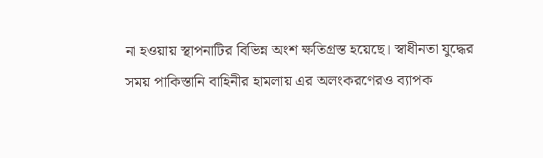না হওয়ায় স্থাপনাটির বিভিন্ন অংশ ক্ষতিগ্রস্ত হয়েছে। স্বাধীনতা যুদ্ধের সময় পাকিস্তানি বাহিনীর হামলায় এর অলংকরণেরও ব্যাপক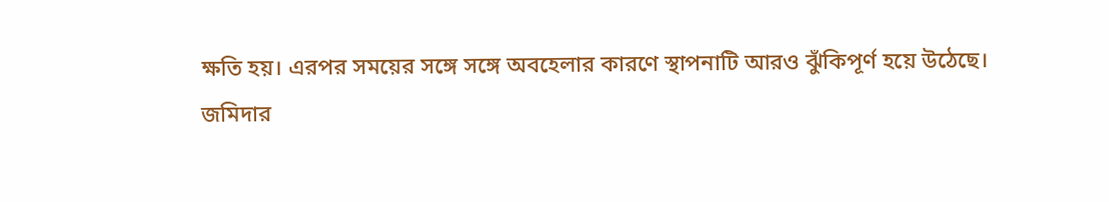ক্ষতি হয়। এরপর সময়ের সঙ্গে সঙ্গে অবহেলার কারণে স্থাপনাটি আরও ঝুঁকিপূর্ণ হয়ে উঠেছে।
জমিদার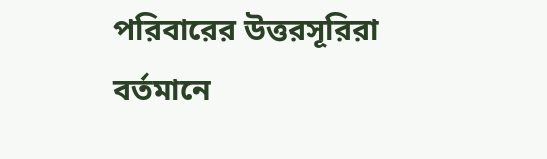পরিবারের উত্তরসূরিরা বর্তমানে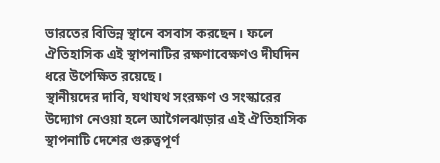ভারতের বিভিন্ন স্থানে বসবাস করছেন। ফলে ঐতিহাসিক এই স্থাপনাটির রক্ষণাবেক্ষণও দীর্ঘদিন ধরে উপেক্ষিত রয়েছে।
স্থানীয়দের দাবি, যথাযথ সংরক্ষণ ও সংস্কারের উদ্যোগ নেওয়া হলে আগৈলঝাড়ার এই ঐতিহাসিক স্থাপনাটি দেশের গুরুত্বপূর্ণ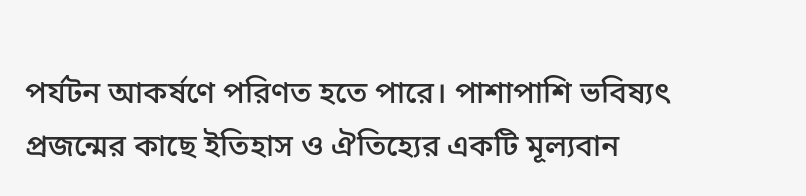পর্যটন আকর্ষণে পরিণত হতে পারে। পাশাপাশি ভবিষ্যৎ প্রজন্মের কাছে ইতিহাস ও ঐতিহ্যের একটি মূল্যবান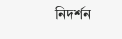নিদর্শন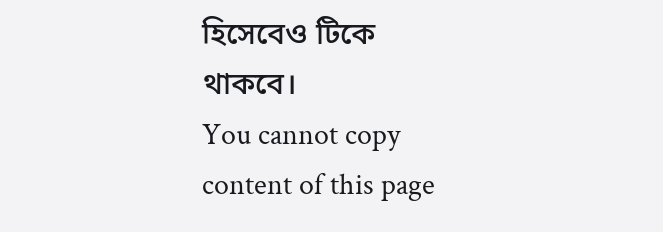হিসেবেও টিকে থাকবে।
You cannot copy content of this page